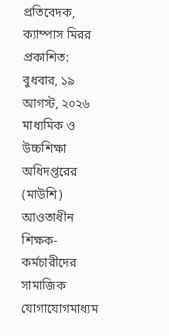প্রতিবেদক, ক্যাম্পাস মিরর প্রকাশিত: বুধবার, ১৯ আগস্ট, ২০২৬
মাধ্যমিক ও উচ্চশিক্ষা অধিদপ্তরের (মাউশি) আওতাধীন শিক্ষক-কর্মচারীদের সামাজিক যোগাযোগমাধ্যম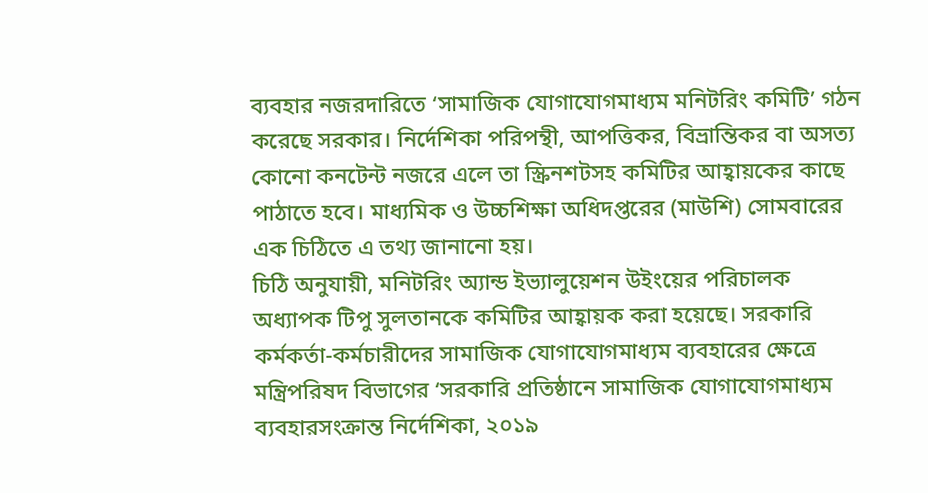ব্যবহার নজরদারিতে ‘সামাজিক যোগাযোগমাধ্যম মনিটরিং কমিটি’ গঠন করেছে সরকার। নির্দেশিকা পরিপন্থী, আপত্তিকর, বিভ্রান্তিকর বা অসত্য কোনো কনটেন্ট নজরে এলে তা স্ক্রিনশটসহ কমিটির আহ্বায়কের কাছে পাঠাতে হবে। মাধ্যমিক ও উচ্চশিক্ষা অধিদপ্তরের (মাউশি) সোমবারের এক চিঠিতে এ তথ্য জানানো হয়।
চিঠি অনুযায়ী, মনিটরিং অ্যান্ড ইভ্যালুয়েশন উইংয়ের পরিচালক অধ্যাপক টিপু সুলতানকে কমিটির আহ্বায়ক করা হয়েছে। সরকারি কর্মকর্তা-কর্মচারীদের সামাজিক যোগাযোগমাধ্যম ব্যবহারের ক্ষেত্রে মন্ত্রিপরিষদ বিভাগের ‘সরকারি প্রতিষ্ঠানে সামাজিক যোগাযোগমাধ্যম ব্যবহারসংক্রান্ত নির্দেশিকা, ২০১৯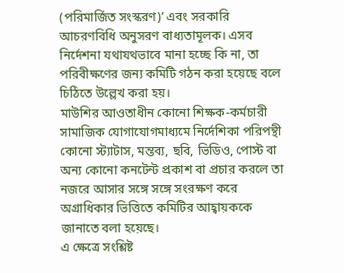(পরিমার্জিত সংস্করণ)’ এবং সরকারি আচরণবিধি অনুসরণ বাধ্যতামূলক। এসব নির্দেশনা যথাযথভাবে মানা হচ্ছে কি না, তা পরিবীক্ষণের জন্য কমিটি গঠন করা হয়েছে বলে চিঠিতে উল্লেখ করা হয়।
মাউশির আওতাধীন কোনো শিক্ষক-কর্মচারী সামাজিক যোগাযোগমাধ্যমে নির্দেশিকা পরিপন্থী কোনো স্ট্যাটাস, মন্তব্য, ছবি, ভিডিও, পোস্ট বা অন্য কোনো কনটেন্ট প্রকাশ বা প্রচার করলে তা নজরে আসার সঙ্গে সঙ্গে সংরক্ষণ করে অগ্রাধিকার ভিত্তিতে কমিটির আহ্বায়ককে জানাতে বলা হয়েছে।
এ ক্ষেত্রে সংশ্লিষ্ট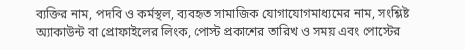ব্যক্তির নাম, পদবি ও কর্মস্থল, ব্যবহৃত সামাজিক যোগাযোগমাধ্যমের নাম, সংশ্লিষ্ট অ্যাকাউন্ট বা প্রোফাইলের লিংক, পোস্ট প্রকাশের তারিখ ও সময় এবং পোস্টের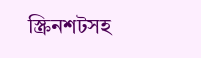স্ক্রিনশটসহ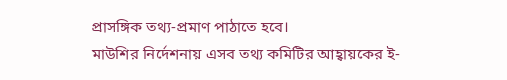প্রাসঙ্গিক তথ্য-প্রমাণ পাঠাতে হবে।
মাউশির নির্দেশনায় এসব তথ্য কমিটির আহ্বায়কের ই-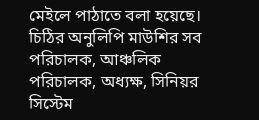মেইলে পাঠাতে বলা হয়েছে।
চিঠির অনুলিপি মাউশির সব পরিচালক, আঞ্চলিক পরিচালক, অধ্যক্ষ, সিনিয়র সিস্টেম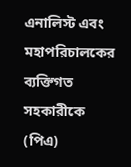এনালিস্ট এবং মহাপরিচালকের ব্যক্তিগত সহকারীকে (পিএ)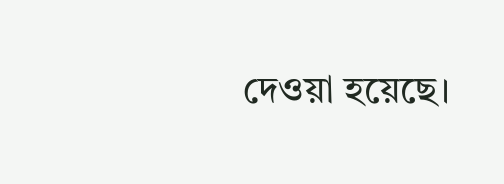দেওয়া হয়েছে।